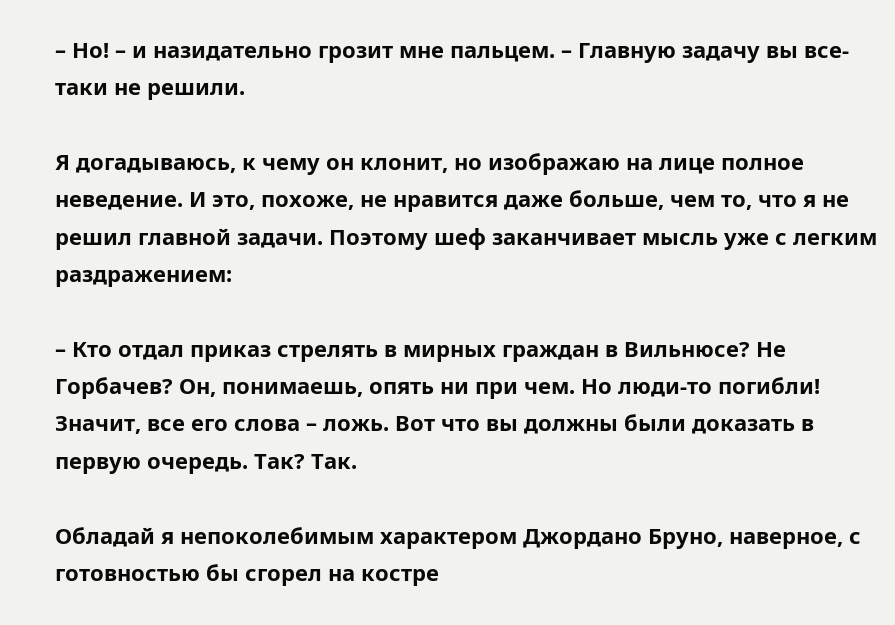– Но! – и назидательно грозит мне пальцем. – Главную задачу вы все-таки не решили.

Я догадываюсь, к чему он клонит, но изображаю на лице полное неведение. И это, похоже, не нравится даже больше, чем то, что я не решил главной задачи. Поэтому шеф заканчивает мысль уже с легким раздражением:

– Кто отдал приказ стрелять в мирных граждан в Вильнюсе? Не Горбачев? Он, понимаешь, опять ни при чем. Но люди-то погибли! Значит, все его слова – ложь. Вот что вы должны были доказать в первую очередь. Так? Так.

Обладай я непоколебимым характером Джордано Бруно, наверное, с готовностью бы сгорел на костре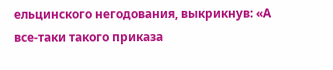ельцинского негодования, выкрикнув: «А все-таки такого приказа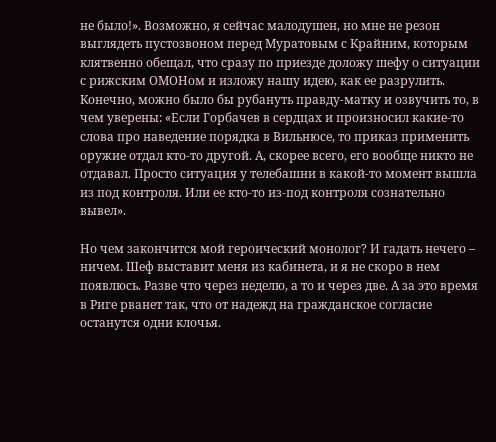не было!». Возможно, я сейчас малодушен, но мне не резон выглядеть пустозвоном перед Муратовым с Крайним, которым клятвенно обещал, что сразу по приезде доложу шефу о ситуации с рижским ОМОНом и изложу нашу идею, как ее разрулить. Конечно, можно было бы рубануть правду-матку и озвучить то, в чем уверены: «Если Горбачев в сердцах и произносил какие-то слова про наведение порядка в Вильнюсе, то приказ применить оружие отдал кто-то другой. А, скорее всего, его вообще никто не отдавал. Просто ситуация у телебашни в какой-то момент вышла из под контроля. Или ее кто-то из-под контроля сознательно вывел».

Но чем закончится мой героический монолог? И гадать нечего – ничем. Шеф выставит меня из кабинета, и я не скоро в нем появлюсь. Разве что через неделю, а то и через две. А за это время в Риге рванет так, что от надежд на гражданское согласие останутся одни клочья.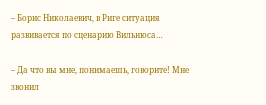– Борис Николаевич, в Риге ситуация развивается по сценарию Вильнюса…

– Да что вы мне, понимаешь, говорите! Мне звонил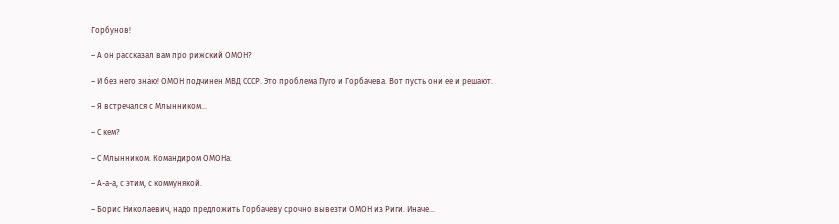Горбунов!

– А он рассказал вам про рижский ОМОН?

– И без него знаю! ОМОН подчинен МВД СССР. Это проблема Пуго и Горбачева. Вот пусть они ее и решают.

– Я встречался с Млынником…

– С кем?

– С Млынником. Командиром ОМОНа.

– А-а-а, с этим, с коммунякой.

– Борис Николаевич, надо предложить Горбачеву срочно вывезти ОМОН из Риги. Иначе…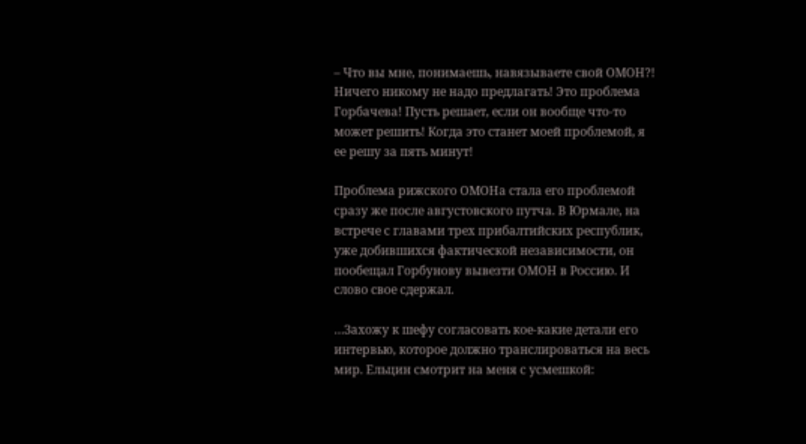– Что вы мне, понимаешь, навязываете свой ОМОН?! Ничего никому не надо предлагать! Это проблема Горбачева! Пусть решает, если он вообще что-то может решить! Когда это станет моей проблемой, я ее решу за пять минут!

Проблема рижского ОМОНа стала его проблемой сразу же после августовского путча. В Юрмале, на встрече с главами трех прибалтийских республик, уже добившихся фактической независимости, он пообещал Горбунову вывезти ОМОН в Россию. И слово свое сдержал.

…Захожу к шефу согласовать кое-какие детали его интервью, которое должно транслироваться на весь мир. Ельцин смотрит на меня с усмешкой: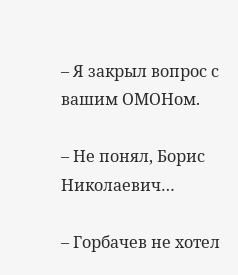– Я закрыл вопрос с вашим ОМОНом.

– Не понял, Борис Николаевич…

– Горбачев не хотел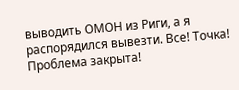выводить ОМОН из Риги, а я распорядился вывезти. Все! Точка! Проблема закрыта!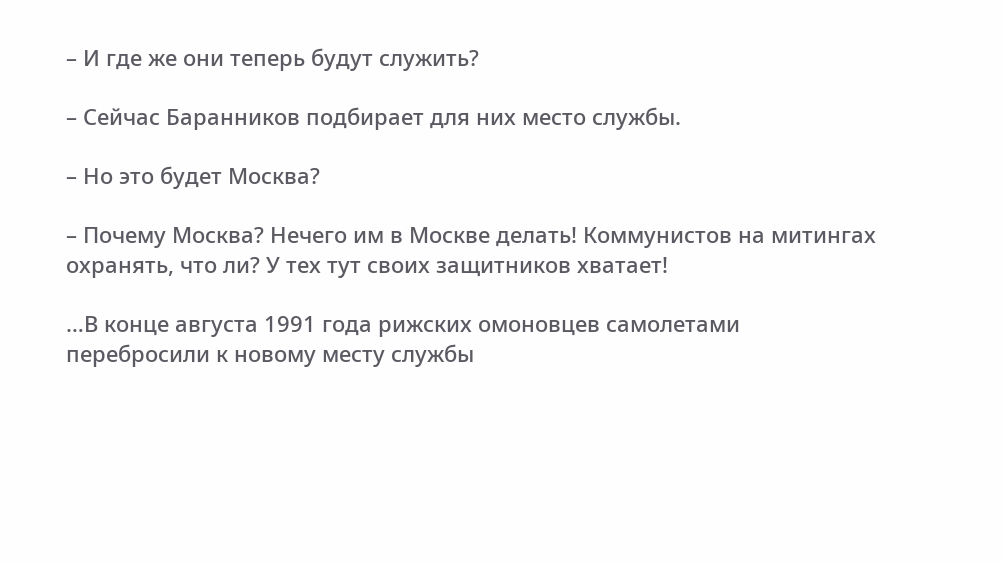– И где же они теперь будут служить?

– Сейчас Баранников подбирает для них место службы.

– Но это будет Москва?

– Почему Москва? Нечего им в Москве делать! Коммунистов на митингах охранять, что ли? У тех тут своих защитников хватает!

…В конце августа 1991 года рижских омоновцев самолетами перебросили к новому месту службы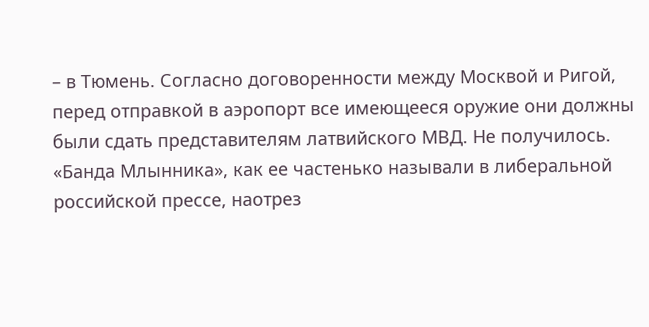– в Тюмень. Согласно договоренности между Москвой и Ригой, перед отправкой в аэропорт все имеющееся оружие они должны были сдать представителям латвийского МВД. Не получилось. «Банда Млынника», как ее частенько называли в либеральной российской прессе, наотрез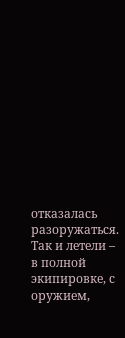отказалась разоружаться. Так и летели – в полной экипировке, с оружием,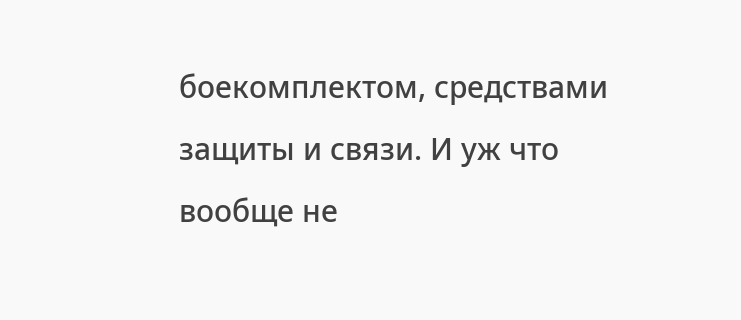боекомплектом, средствами защиты и связи. И уж что вообще не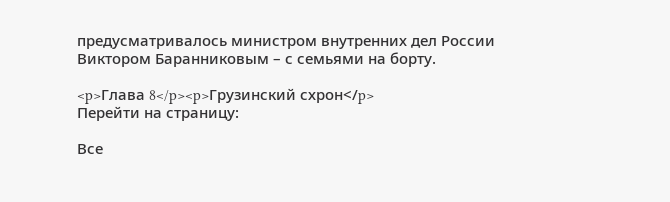предусматривалось министром внутренних дел России Виктором Баранниковым – с семьями на борту.

<p>Глава 8</p><p>Грузинский схрон</p>
Перейти на страницу:

Все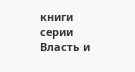книги серии Власть и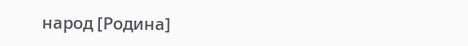народ [Родина]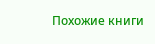Похожие книги